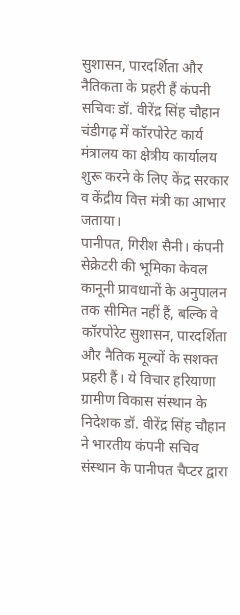सुशासन, पारदर्शिता और नैतिकता के प्रहरी हैं कंपनी सचिवः डॉ. वीरेंद्र सिंह चौहान
चंडीगढ़ में कॉरपोरेट कार्य मंत्रालय का क्षेत्रीय कार्यालय शुरू करने के लिए केंद्र सरकार व केंद्रीय वित्त मंत्री का आभार जताया।
पानीपत, गिरीश सैनी। कंपनी सेक्रेटरी की भूमिका केवल कानूनी प्रावधानों के अनुपालन तक सीमित नहीं हैं, बल्कि वे कॉरपोरेट सुशासन, पारदर्शिता और नैतिक मूल्यों के सशक्त प्रहरी हैं। ये विचार हरियाणा ग्रामीण विकास संस्थान के निदेशक डॉ. वीरेंद्र सिंह चौहान ने भारतीय कंपनी सचिव संस्थान के पानीपत चैप्टर द्वारा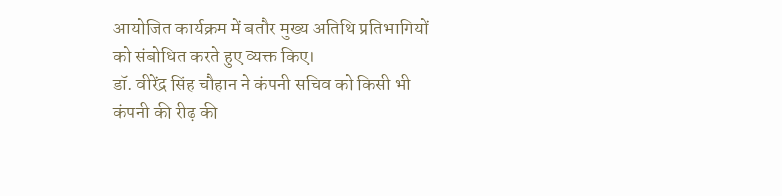आयोजित कार्यक्रम में बतौर मुख्य अतिथि प्रतिभागियों को संबोधित करते हुए व्यक्त किए।
डॉ. वीरेंद्र सिंह चौहान ने कंपनी सचिव को किसी भी कंपनी की रीढ़ की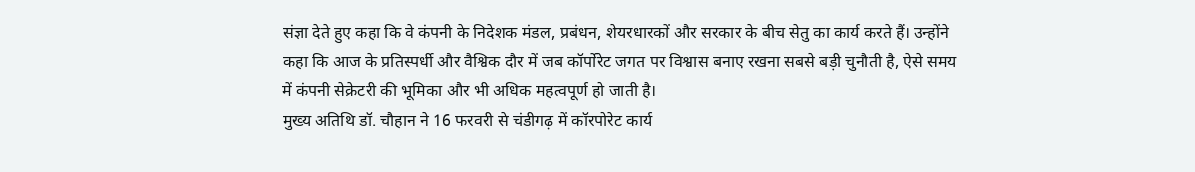संज्ञा देते हुए कहा कि वे कंपनी के निदेशक मंडल, प्रबंधन, शेयरधारकों और सरकार के बीच सेतु का कार्य करते हैं। उन्होंने कहा कि आज के प्रतिस्पर्धी और वैश्विक दौर में जब कॉर्पोरेट जगत पर विश्वास बनाए रखना सबसे बड़ी चुनौती है, ऐसे समय में कंपनी सेक्रेटरी की भूमिका और भी अधिक महत्वपूर्ण हो जाती है।
मुख्य अतिथि डॉ. चौहान ने 16 फरवरी से चंडीगढ़ में कॉरपोरेट कार्य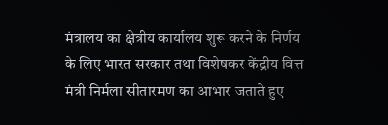मंत्रालय का क्षेत्रीय कार्यालय शुरू करने के निर्णय के लिए भारत सरकार तथा विशेषकर केंद्रीय वित्त मंत्री निर्मला सीतारमण का आभार जताते हुए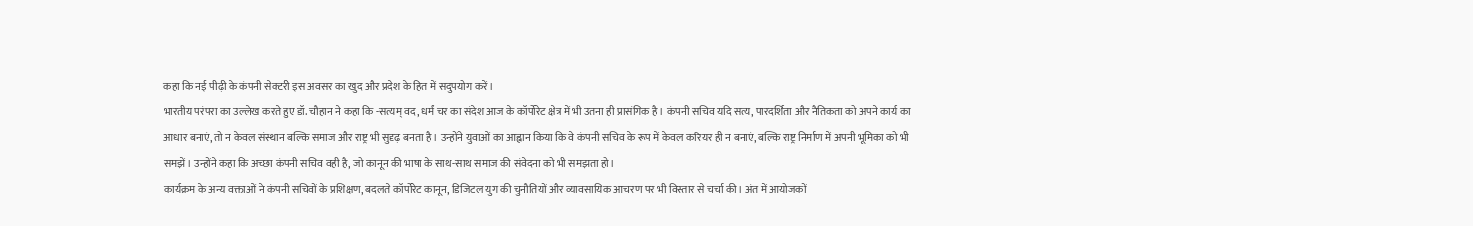कहा कि नई पीढ़ी के कंपनी सेक्टरी इस अवसर का खुद और प्रदेश के हित में सदुपयोग करें।
भारतीय परंपरा का उल्लेख करते हुए डॉ. चौहान ने कहा कि -सत्यम् वद, धर्मं चर का संदेश आज के कॉर्पोरेट क्षेत्र में भी उतना ही प्रासंगिक है। कंपनी सचिव यदि सत्य, पारदर्शिता और नैतिकता को अपने कार्य का आधार बनाएं, तो न केवल संस्थान बल्कि समाज और राष्ट्र भी सुदृढ़ बनता है। उन्होंने युवाओं का आह्वान किया कि वे कंपनी सचिव के रूप में केवल करियर ही न बनाएं, बल्कि राष्ट्र निर्माण में अपनी भूमिका को भी समझें। उन्होंने कहा कि अच्छा कंपनी सचिव वही है, जो कानून की भाषा के साथ-साथ समाज की संवेदना को भी समझता हो।
कार्यक्रम के अन्य वक्ताओं ने कंपनी सचिवों के प्रशिक्षण, बदलते कॉर्पोरेट कानून, डिजिटल युग की चुनौतियों और व्यावसायिक आचरण पर भी विस्तार से चर्चा की। अंत में आयोजकों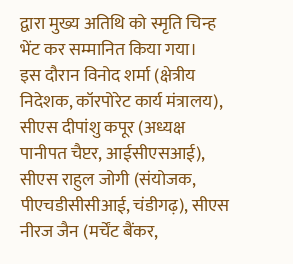द्वारा मुख्य अतिथि को स्मृति चिन्ह भेंट कर सम्मानित किया गया।
इस दौरान विनोद शर्मा (क्षेत्रीय निदेशक, कॉरपोरेट कार्य मंत्रालय), सीएस दीपांशु कपूर (अध्यक्ष पानीपत चैप्टर, आईसीएसआई), सीएस राहुल जोगी (संयोजक, पीएचडीसीसीआई, चंडीगढ़), सीएस नीरज जैन (मर्चेंट बैंकर,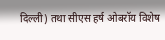दिल्ली) तथा सीएस हर्ष ओबरॉय विशेष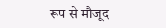रूप से मौजूद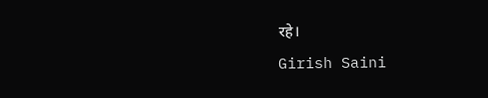रहे।
Girish Saini